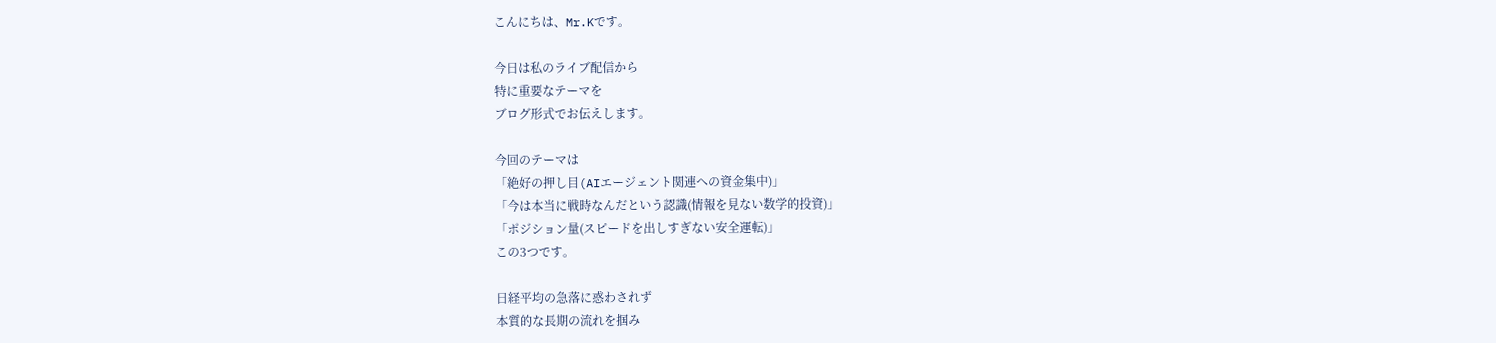こんにちは、Mr.Kです。

今日は私のライブ配信から
特に重要なテーマを
ブログ形式でお伝えします。

今回のテーマは
「絶好の押し目(AIエージェント関連への資金集中)」
「今は本当に戦時なんだという認識(情報を見ない数学的投資)」
「ポジション量(スピードを出しすぎない安全運転)」
この3つです。

日経平均の急落に惑わされず
本質的な長期の流れを掴み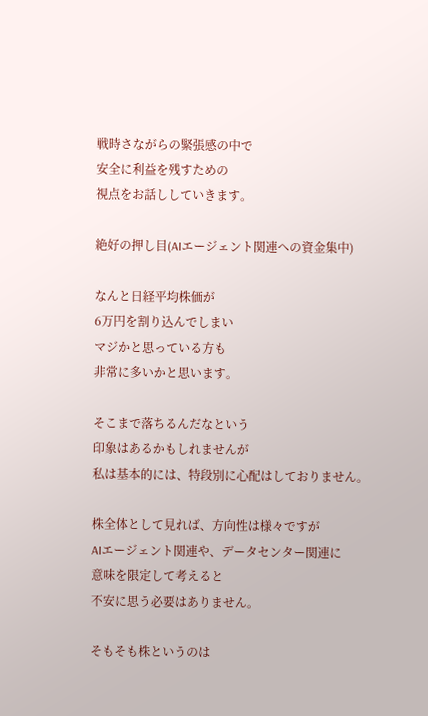戦時さながらの緊張感の中で
安全に利益を残すための
視点をお話ししていきます。

絶好の押し目(AIエージェント関連への資金集中)

なんと日経平均株価が
6万円を割り込んでしまい
マジかと思っている方も
非常に多いかと思います。

そこまで落ちるんだなという
印象はあるかもしれませんが
私は基本的には、特段別に心配はしておりません。

株全体として見れば、方向性は様々ですが
AIエージェント関連や、データセンター関連に
意味を限定して考えると
不安に思う必要はありません。

そもそも株というのは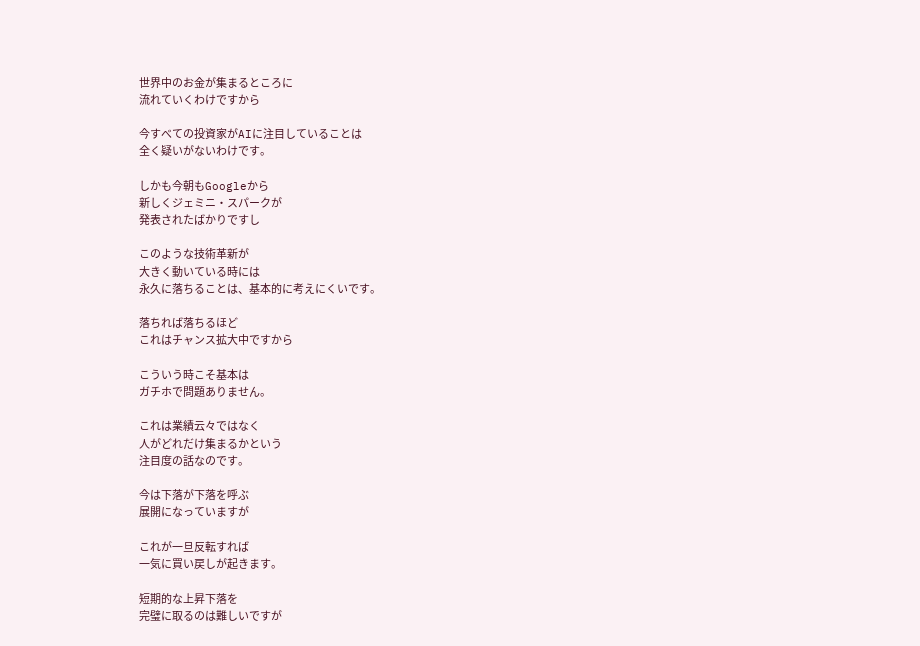世界中のお金が集まるところに
流れていくわけですから

今すべての投資家がAIに注目していることは
全く疑いがないわけです。

しかも今朝もGoogleから
新しくジェミニ・スパークが
発表されたばかりですし

このような技術革新が
大きく動いている時には
永久に落ちることは、基本的に考えにくいです。

落ちれば落ちるほど
これはチャンス拡大中ですから

こういう時こそ基本は
ガチホで問題ありません。

これは業績云々ではなく
人がどれだけ集まるかという
注目度の話なのです。

今は下落が下落を呼ぶ
展開になっていますが

これが一旦反転すれば
一気に買い戻しが起きます。

短期的な上昇下落を
完璧に取るのは難しいですが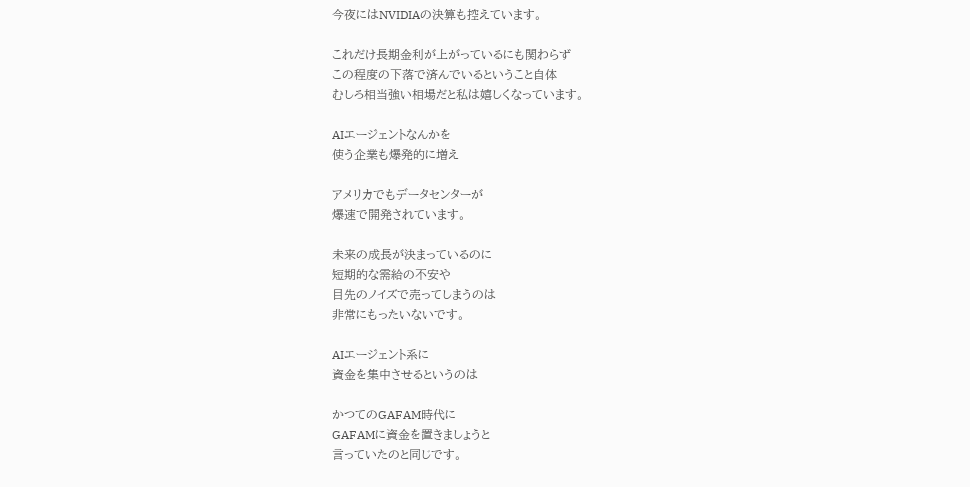今夜にはNVIDIAの決算も控えています。

これだけ長期金利が上がっているにも関わらず
この程度の下落で済んでいるということ自体
むしろ相当強い相場だと私は嬉しくなっています。

AIエージェントなんかを
使う企業も爆発的に増え

アメリカでもデータセンターが
爆速で開発されています。

未来の成長が決まっているのに
短期的な需給の不安や
目先のノイズで売ってしまうのは
非常にもったいないです。

AIエージェント系に
資金を集中させるというのは

かつてのGAFAM時代に
GAFAMに資金を置きましょうと
言っていたのと同じです。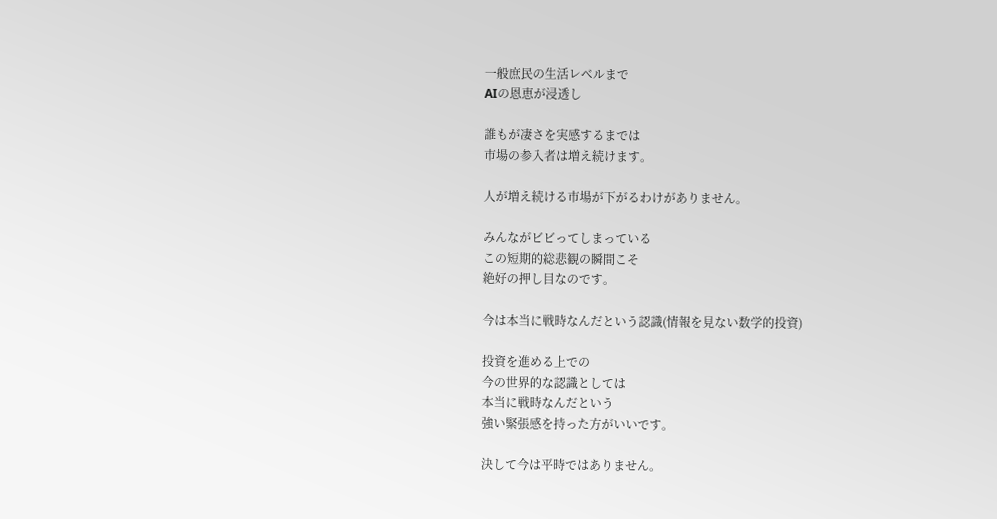一般庶民の生活レベルまで
AIの恩恵が浸透し

誰もが凄さを実感するまでは
市場の参入者は増え続けます。

人が増え続ける市場が下がるわけがありません。

みんながビビってしまっている
この短期的総悲観の瞬間こそ
絶好の押し目なのです。

今は本当に戦時なんだという認識(情報を見ない数学的投資)

投資を進める上での
今の世界的な認識としては
本当に戦時なんだという
強い緊張感を持った方がいいです。

決して今は平時ではありません。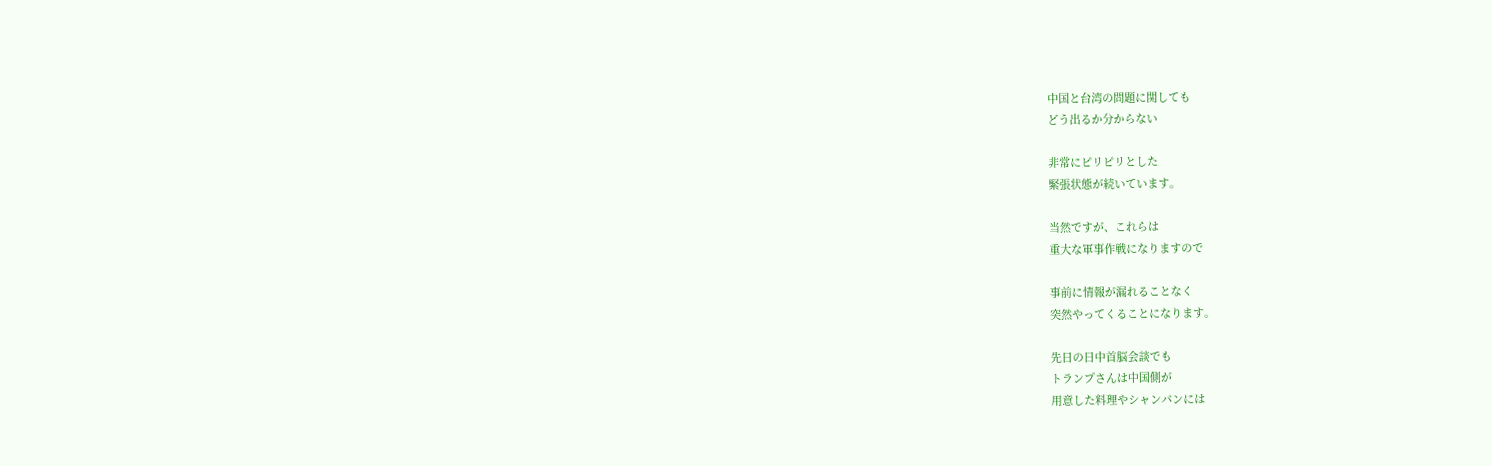中国と台湾の問題に関しても
どう出るか分からない

非常にピリピリとした
緊張状態が続いています。

当然ですが、これらは
重大な軍事作戦になりますので

事前に情報が漏れることなく
突然やってくることになります。

先日の日中首脳会談でも
トランプさんは中国側が
用意した料理やシャンパンには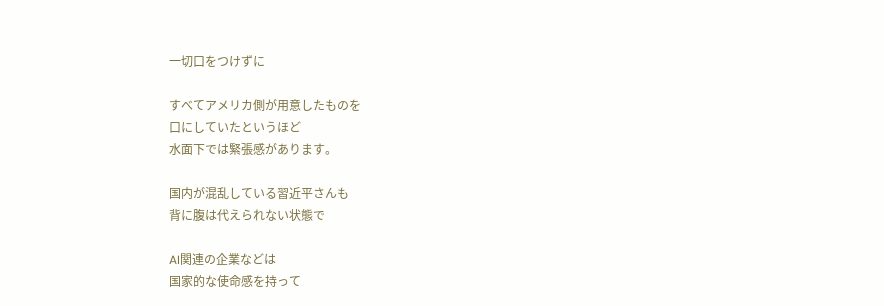一切口をつけずに

すべてアメリカ側が用意したものを
口にしていたというほど
水面下では緊張感があります。

国内が混乱している習近平さんも
背に腹は代えられない状態で

AI関連の企業などは
国家的な使命感を持って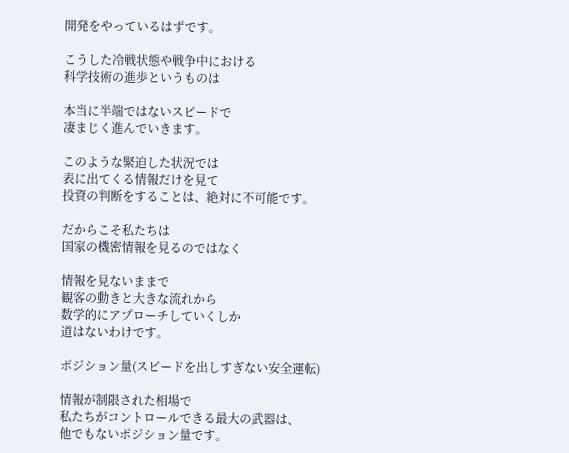開発をやっているはずです。

こうした冷戦状態や戦争中における
科学技術の進歩というものは

本当に半端ではないスピードで
凄まじく進んでいきます。

このような緊迫した状況では
表に出てくる情報だけを見て
投資の判断をすることは、絶対に不可能です。

だからこそ私たちは
国家の機密情報を見るのではなく

情報を見ないままで
観客の動きと大きな流れから
数学的にアプローチしていくしか
道はないわけです。

ポジション量(スピードを出しすぎない安全運転)

情報が制限された相場で
私たちがコントロールできる最大の武器は、
他でもないポジション量です。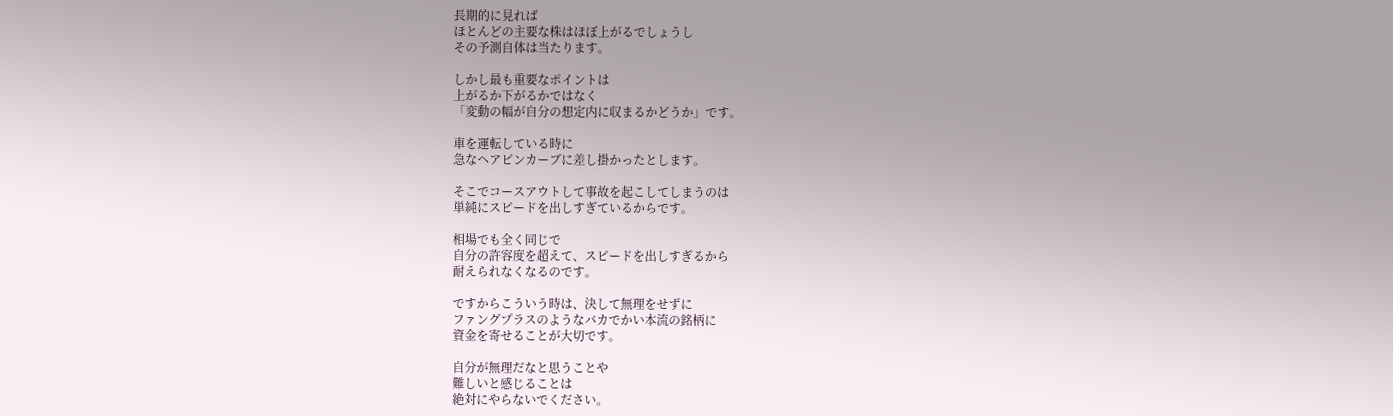長期的に見れば
ほとんどの主要な株はほぼ上がるでしょうし
その予測自体は当たります。

しかし最も重要なポイントは
上がるか下がるかではなく
「変動の幅が自分の想定内に収まるかどうか」です。

車を運転している時に
急なヘアピンカーブに差し掛かったとします。

そこでコースアウトして事故を起こしてしまうのは
単純にスピードを出しすぎているからです。

相場でも全く同じで
自分の許容度を超えて、スピードを出しすぎるから
耐えられなくなるのです。

ですからこういう時は、決して無理をせずに
ファングプラスのようなバカでかい本流の銘柄に
資金を寄せることが大切です。

自分が無理だなと思うことや
難しいと感じることは
絶対にやらないでください。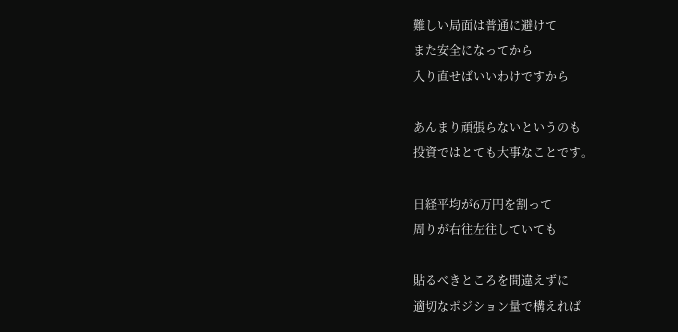難しい局面は普通に避けて
また安全になってから
入り直せばいいわけですから

あんまり頑張らないというのも
投資ではとても大事なことです。

日経平均が6万円を割って
周りが右往左往していても

貼るべきところを間違えずに
適切なポジション量で構えれば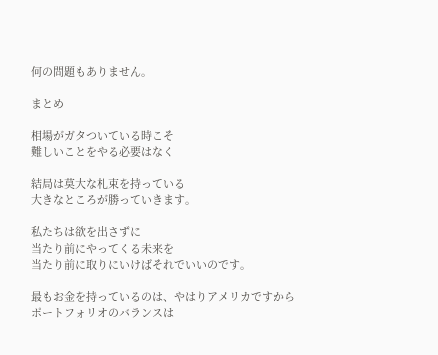何の問題もありません。

まとめ

相場がガタついている時こそ
難しいことをやる必要はなく

結局は莫大な札束を持っている
大きなところが勝っていきます。

私たちは欲を出さずに
当たり前にやってくる未来を
当たり前に取りにいけばそれでいいのです。

最もお金を持っているのは、やはりアメリカですから
ポートフォリオのバランスは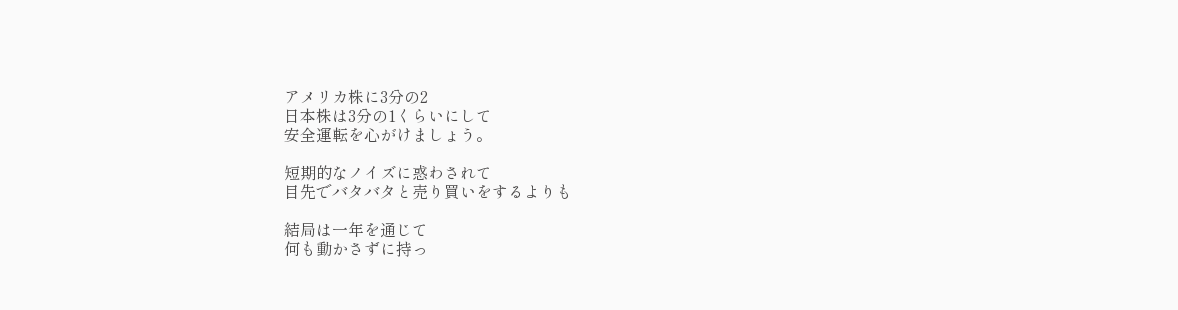アメリカ株に3分の2
日本株は3分の1くらいにして
安全運転を心がけましょう。

短期的なノイズに惑わされて
目先でバタバタと売り買いをするよりも

結局は一年を通じて
何も動かさずに持っ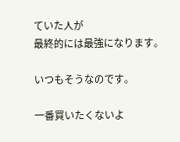ていた人が
最終的には最強になります。

いつもそうなのです。

一番買いたくないよ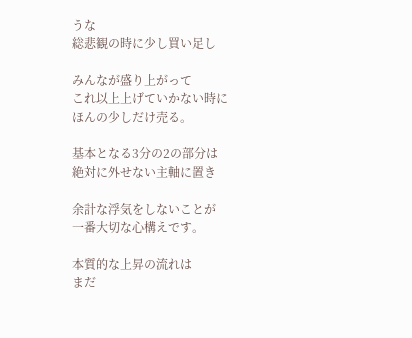うな
総悲観の時に少し買い足し

みんなが盛り上がって
これ以上上げていかない時に
ほんの少しだけ売る。

基本となる3分の2の部分は
絶対に外せない主軸に置き

余計な浮気をしないことが
一番大切な心構えです。

本質的な上昇の流れは
まだ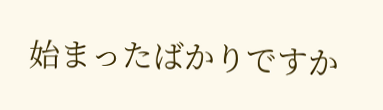始まったばかりですか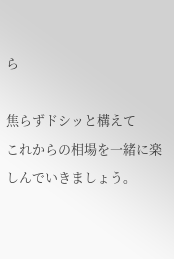ら

焦らずドシッと構えて
これからの相場を一緒に楽しんでいきましょう。